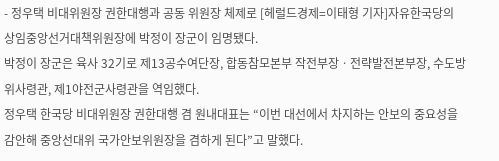- 정우택 비대위원장 권한대행과 공동 위원장 체제로 [헤럴드경제=이태형 기자]자유한국당의 상임중앙선거대책위원장에 박정이 장군이 임명됐다.
박정이 장군은 육사 32기로 제13공수여단장, 합동참모본부 작전부장ㆍ전략발전본부장, 수도방위사령관, 제1야전군사령관을 역임했다.
정우택 한국당 비대위원장 권한대행 겸 원내대표는 “이번 대선에서 차지하는 안보의 중요성을 감안해 중앙선대위 국가안보위원장을 겸하게 된다”고 말했다.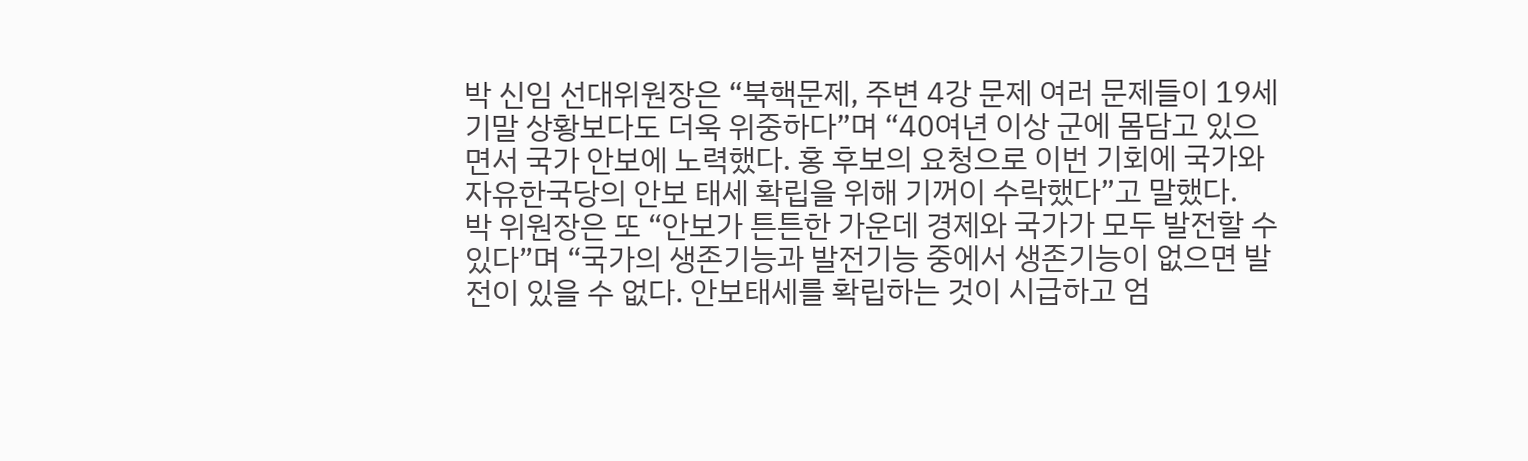박 신임 선대위원장은 “북핵문제, 주변 4강 문제 여러 문제들이 19세기말 상황보다도 더욱 위중하다”며 “40여년 이상 군에 몸담고 있으면서 국가 안보에 노력했다. 홍 후보의 요청으로 이번 기회에 국가와 자유한국당의 안보 태세 확립을 위해 기꺼이 수락했다”고 말했다.
박 위원장은 또 “안보가 튼튼한 가운데 경제와 국가가 모두 발전할 수 있다”며 “국가의 생존기능과 발전기능 중에서 생존기능이 없으면 발전이 있을 수 없다. 안보태세를 확립하는 것이 시급하고 엄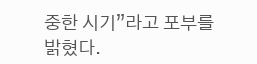중한 시기”라고 포부를 밝혔다.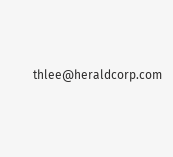thlee@heraldcorp.com